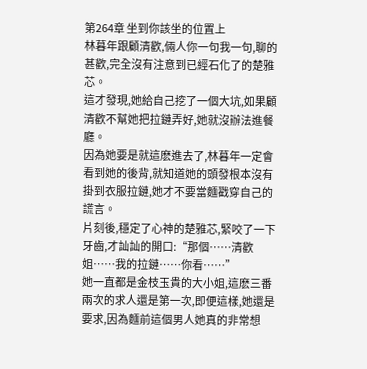第264章 坐到你該坐的位置上
林暮年跟顧清歡,倆人你一句我一句,聊的甚歡,完全沒有注意到已經石化了的楚雅芯。
這才發現,她給自己挖了一個大坑,如果顧清歡不幫她把拉鏈弄好,她就沒辦法進餐廳。
因為她要是就這麽進去了,林暮年一定會看到她的後背,就知道她的頭發根本沒有掛到衣服拉鏈,她才不要當麵戳穿自己的謊言。
片刻後,穩定了心神的楚雅芯,緊咬了一下牙齒,才訕訕的開口:“那個……清歡姐……我的拉鏈……你看……”
她一直都是金枝玉貴的大小姐,這麽三番兩次的求人還是第一次,即便這樣,她還是要求,因為麵前這個男人她真的非常想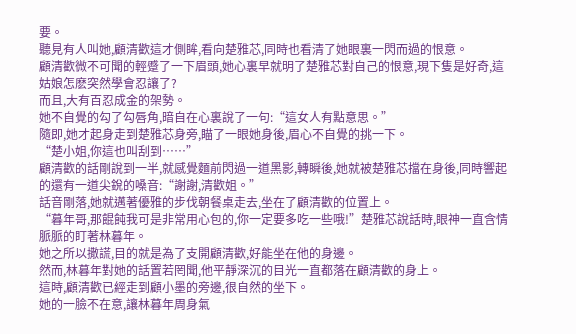要。
聽見有人叫她,顧清歡這才側眸,看向楚雅芯,同時也看清了她眼裏一閃而過的恨意。
顧清歡微不可聞的輕蹙了一下眉頭,她心裏早就明了楚雅芯對自己的恨意,現下隻是好奇,這姑娘怎麽突然學會忍讓了?
而且,大有百忍成金的架勢。
她不自覺的勾了勾唇角,暗自在心裏說了一句:“這女人有點意思。”
隨即,她才起身走到楚雅芯身旁,瞄了一眼她身後,眉心不自覺的挑一下。
“楚小姐,你這也叫刮到……”
顧清歡的話剛說到一半,就感覺麵前閃過一道黑影,轉瞬後,她就被楚雅芯擋在身後,同時響起的還有一道尖銳的嗓音:“謝謝,清歡姐。”
話音剛落,她就邁著優雅的步伐朝餐桌走去,坐在了顧清歡的位置上。
“暮年哥,那餛飩我可是非常用心包的,你一定要多吃一些哦!”楚雅芯說話時,眼神一直含情脈脈的盯著林暮年。
她之所以撒謊,目的就是為了支開顧清歡,好能坐在他的身邊。
然而,林暮年對她的話置若罔聞,他平靜深沉的目光一直都落在顧清歡的身上。
這時,顧清歡已經走到顧小墨的旁邊,很自然的坐下。
她的一臉不在意,讓林暮年周身氣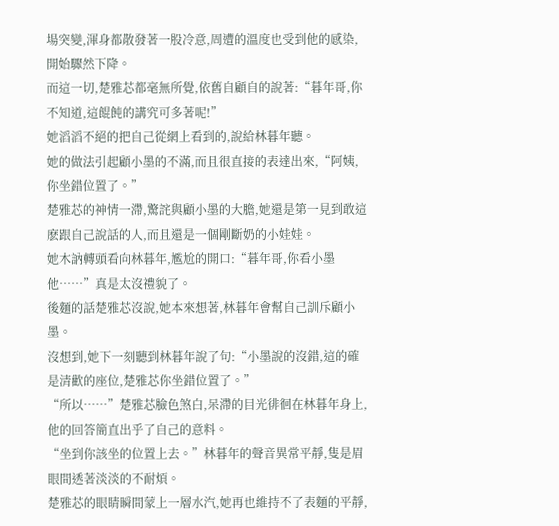場突變,渾身都散發著一股冷意,周遭的溫度也受到他的感染,開始驟然下降。
而這一切,楚雅芯都毫無所覺,依舊自顧自的說著:“暮年哥,你不知道,這餛飩的講究可多著呢!”
她滔滔不絕的把自己從網上看到的,說給林暮年聽。
她的做法引起顧小墨的不滿,而且很直接的表達出來,“阿姨,你坐錯位置了。”
楚雅芯的神情一滯,驚詫與顧小墨的大膽,她還是第一見到敢這麽跟自己說話的人,而且還是一個剛斷奶的小娃娃。
她木訥轉頭看向林暮年,尷尬的開口:“暮年哥,你看小墨他……”真是太沒禮貌了。
後麵的話楚雅芯沒說,她本來想著,林暮年會幫自己訓斥顧小墨。
沒想到,她下一刻聽到林暮年說了句:“小墨說的沒錯,這的確是清歡的座位,楚雅芯你坐錯位置了。”
“所以……”楚雅芯臉色煞白,呆滯的目光徘徊在林暮年身上,他的回答簡直出乎了自己的意料。
“坐到你該坐的位置上去。”林暮年的聲音異常平靜,隻是眉眼間透著淡淡的不耐煩。
楚雅芯的眼睛瞬間蒙上一層水汽,她再也維持不了表麵的平靜,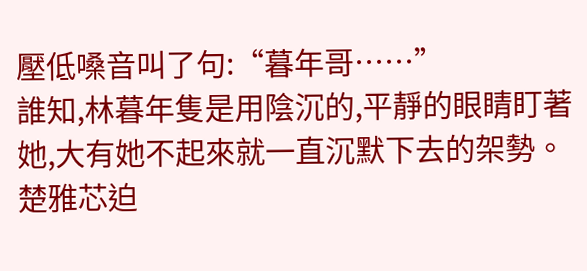壓低嗓音叫了句:“暮年哥……”
誰知,林暮年隻是用陰沉的,平靜的眼睛盯著她,大有她不起來就一直沉默下去的架勢。
楚雅芯迫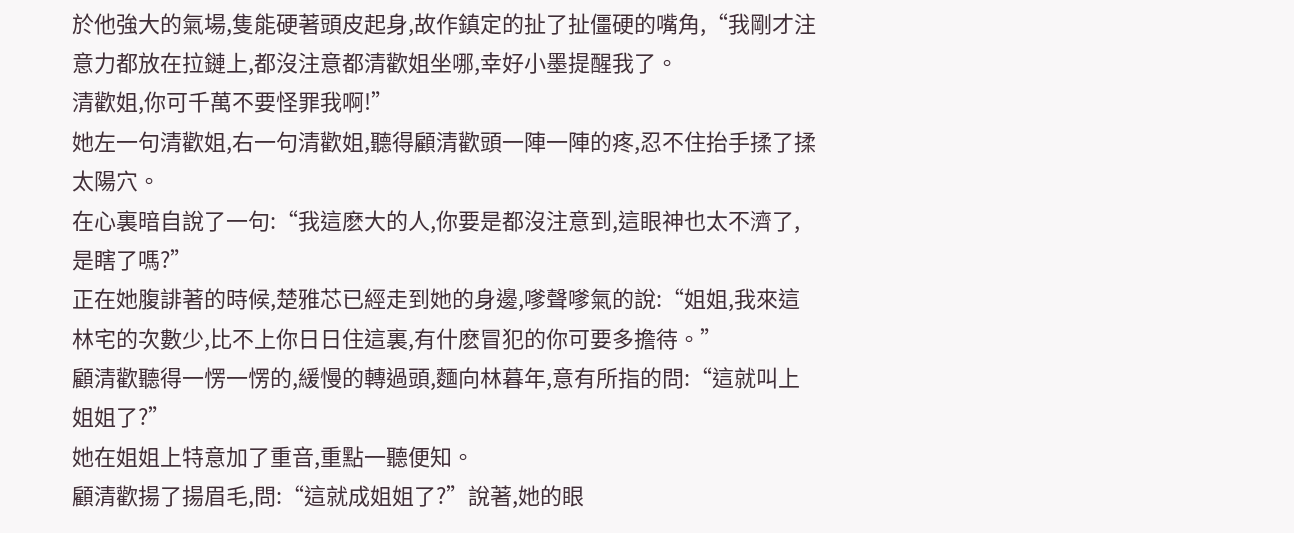於他強大的氣場,隻能硬著頭皮起身,故作鎮定的扯了扯僵硬的嘴角,“我剛才注意力都放在拉鏈上,都沒注意都清歡姐坐哪,幸好小墨提醒我了。
清歡姐,你可千萬不要怪罪我啊!”
她左一句清歡姐,右一句清歡姐,聽得顧清歡頭一陣一陣的疼,忍不住抬手揉了揉太陽穴。
在心裏暗自說了一句:“我這麽大的人,你要是都沒注意到,這眼神也太不濟了,是瞎了嗎?”
正在她腹誹著的時候,楚雅芯已經走到她的身邊,嗲聲嗲氣的說:“姐姐,我來這林宅的次數少,比不上你日日住這裏,有什麽冒犯的你可要多擔待。”
顧清歡聽得一愣一愣的,緩慢的轉過頭,麵向林暮年,意有所指的問:“這就叫上姐姐了?”
她在姐姐上特意加了重音,重點一聽便知。
顧清歡揚了揚眉毛,問:“這就成姐姐了?”說著,她的眼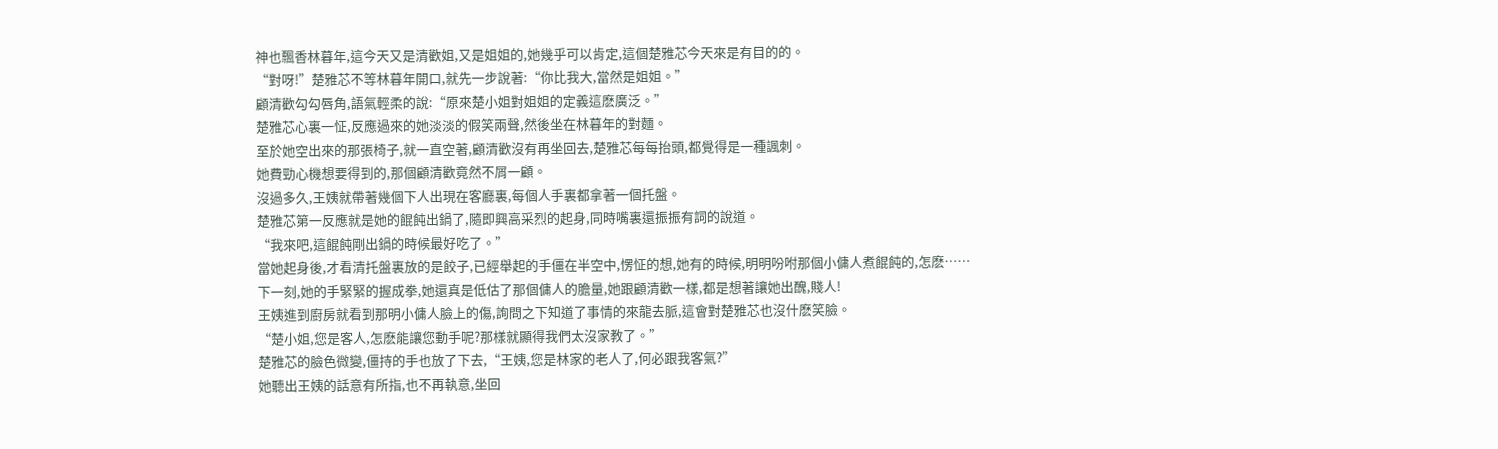神也飄香林暮年,這今天又是清歡姐,又是姐姐的,她幾乎可以肯定,這個楚雅芯今天來是有目的的。
“對呀!”楚雅芯不等林暮年開口,就先一步說著:“你比我大,當然是姐姐。”
顧清歡勾勾唇角,語氣輕柔的說:“原來楚小姐對姐姐的定義這麽廣泛。”
楚雅芯心裏一怔,反應過來的她淡淡的假笑兩聲,然後坐在林暮年的對麵。
至於她空出來的那張椅子,就一直空著,顧清歡沒有再坐回去,楚雅芯每每抬頭,都覺得是一種諷刺。
她費勁心機想要得到的,那個顧清歡竟然不屑一顧。
沒過多久,王姨就帶著幾個下人出現在客廳裏,每個人手裏都拿著一個托盤。
楚雅芯第一反應就是她的餛飩出鍋了,隨即興高采烈的起身,同時嘴裏還振振有詞的說道。
“我來吧,這餛飩剛出鍋的時候最好吃了。”
當她起身後,才看清托盤裏放的是餃子,已經舉起的手僵在半空中,愣怔的想,她有的時候,明明吩咐那個小傭人煮餛飩的,怎麽……
下一刻,她的手緊緊的握成拳,她還真是低估了那個傭人的膽量,她跟顧清歡一樣,都是想著讓她出醜,賤人!
王姨進到廚房就看到那明小傭人臉上的傷,詢問之下知道了事情的來龍去脈,這會對楚雅芯也沒什麽笑臉。
“楚小姐,您是客人,怎麽能讓您動手呢?那樣就顯得我們太沒家教了。”
楚雅芯的臉色微變,僵持的手也放了下去,“王姨,您是林家的老人了,何必跟我客氣?”
她聽出王姨的話意有所指,也不再執意,坐回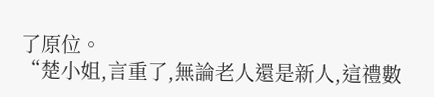了原位。
“楚小姐,言重了,無論老人還是新人,這禮數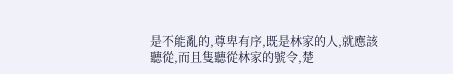是不能亂的,尊卑有序,既是林家的人,就應該聽從,而且隻聽從林家的號令,楚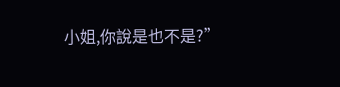小姐,你說是也不是?”